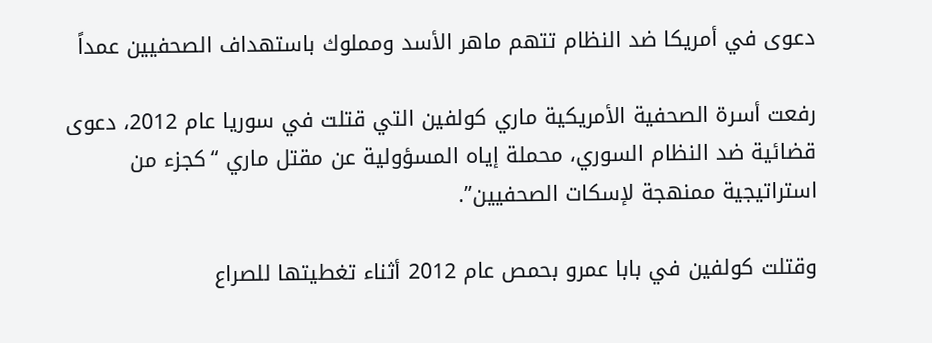دعوى في أمريكا ضد النظام تتهم ماهر الأسد ومملوك باستهداف الصحفيين عمداً

رفعت أسرة الصحفية الأمريكية ماري كولفين التي قتلت في سوريا عام 2012، دعوى قضائية ضد النظام السوري، محملة إياه المسؤولية عن مقتل ماري “كجزء من استراتيجية ممنهجة لإسكات الصحفيين”.

وقتلت كولفين في بابا عمرو بحمص عام 2012 أثناء تغطيتها للصراع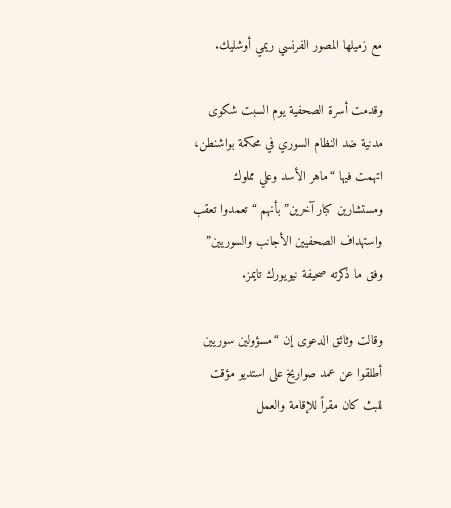مع زميلها المصور الفرنسي ريمي أوشليك.

وقدمت أسرة الصحفية يوم السبت شكوى مدنية ضد النظام السوري في محكمة بواشنطن، اتهمت فيها “ماهر الأسد وعلي مملوك ومستشارين كبار آخرين” بأنهم “تعمدوا تعقب واستهداف الصحفيين الأجانب والسوريين” وفق ما ذكرته صحيفة نيويورك تايمز.

وقالت وثائق الدعوى إن “مسؤولين سوريين أطلقوا عن عمد صواريخ على استديو مؤقت للبث كان مقراً للإقامة والعمل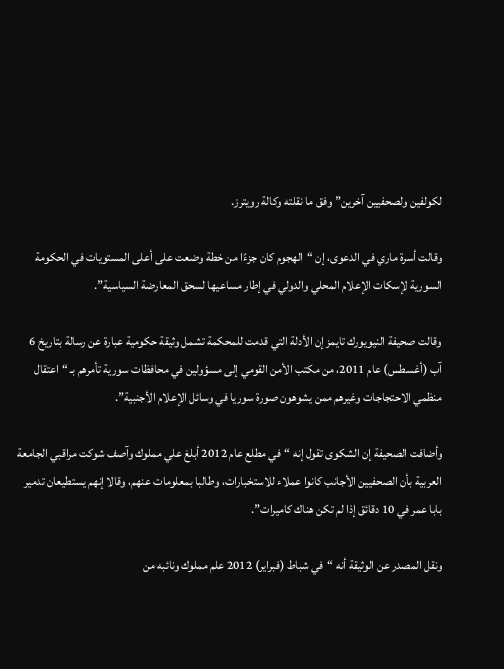لكولفين ولصحفيين آخرين” وفق ما نقلته وكالة رويترز.

وقالت أسرة ماري في الدعوى، إن “الهجوم كان جزءًا من خطة وضعت على أعلى المستويات في الحكومة السورية لإسكات الإعلام المحلي والدولي في إطار مساعيها لسحق المعارضة السياسية”.

وقالت صحيفة النيويورك تايمز إن الأدلة التي قدمت للمحكمة تشمل وثيقة حكومية عبارة عن رسالة بتاريخ 6 آب (أغسطس) عام 2011، من مكتب الأمن القومي إلى مسؤولين في محافظات سورية تأمرهم بـ “اعتقال منظمي الاحتجاجات وغيرهم ممن يشوهون صورة سوريا في وسائل الإعلام الأجنبية”.

وأضافت الصحيفة إن الشكوى تقول إنه “في مطلع عام 2012 أبلغ علي مملوك وآصف شوكت مراقبي الجامعة العربية بأن الصحفيين الأجانب كانوا عملاء للاستخبارات، وطالبا بمعلومات عنهم، وقالا إنهم يستطيعان تدمير بابا عمر في 10 دقائق إذا لم تكن هناك كاميرات”.

ونقل المصدر عن الوثيقة أنه “في شباط (فبراير) 2012 علم مملوك ونائبه من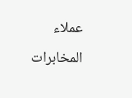عملاء المخابرات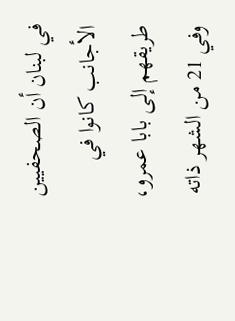في لبنان أن الصحفيين الأجانب كانوا في طريقهم إلى بابا عمرو، وفي 21 من الشهر ذاته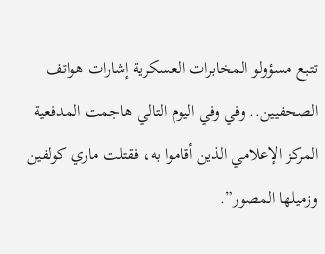تتبع مسؤولو المخابرات العسكرية إشارات هواتف الصحفيين.. وفي وفي اليوم التالي هاجمت المدفعية المركز الإعلامي الذين أقاموا به، فقتلت ماري كولفين وزميلها المصور”.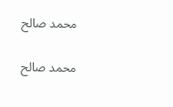محمد صالح

محمد صالح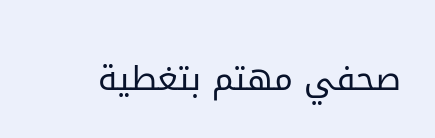صحفي مهتم بتغطية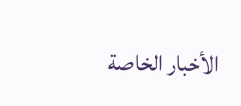الأخبار الخاصة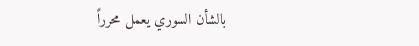بالشأن السوري يعمل محرراً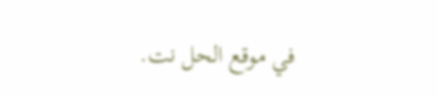في موقع الحل نت.